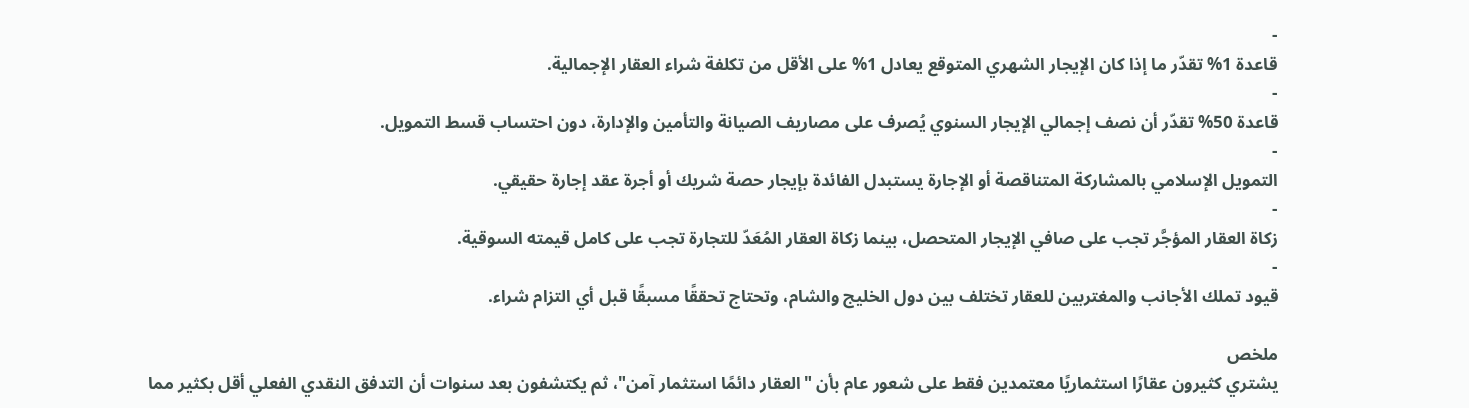-
قاعدة 1% تقدّر ما إذا كان الإيجار الشهري المتوقع يعادل 1% على الأقل من تكلفة شراء العقار الإجمالية.
-
قاعدة 50% تقدّر أن نصف إجمالي الإيجار السنوي يُصرف على مصاريف الصيانة والتأمين والإدارة، دون احتساب قسط التمويل.
-
التمويل الإسلامي بالمشاركة المتناقصة أو الإجارة يستبدل الفائدة بإيجار حصة شريك أو أجرة عقد إجارة حقيقي.
-
زكاة العقار المؤجَّر تجب على صافي الإيجار المتحصل، بينما زكاة العقار المُعَدّ للتجارة تجب على كامل قيمته السوقية.
-
قيود تملك الأجانب والمغتربين للعقار تختلف بين دول الخليج والشام، وتحتاج تحققًا مسبقًا قبل أي التزام شراء.

ملخص
يشتري كثيرون عقارًا استثماريًا معتمدين فقط على شعور عام بأن "العقار دائمًا استثمار آمن"، ثم يكتشفون بعد سنوات أن التدفق النقدي الفعلي أقل بكثير مما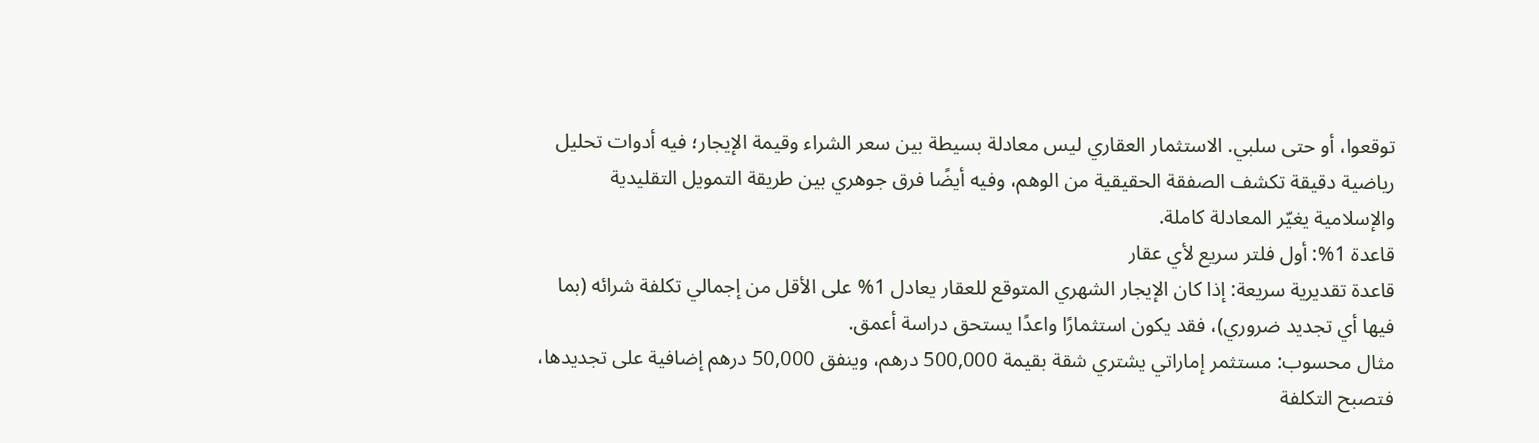توقعوا، أو حتى سلبي. الاستثمار العقاري ليس معادلة بسيطة بين سعر الشراء وقيمة الإيجار؛ فيه أدوات تحليل رياضية دقيقة تكشف الصفقة الحقيقية من الوهم، وفيه أيضًا فرق جوهري بين طريقة التمويل التقليدية والإسلامية يغيّر المعادلة كاملة.
قاعدة 1%: أول فلتر سريع لأي عقار
قاعدة تقديرية سريعة: إذا كان الإيجار الشهري المتوقع للعقار يعادل 1% على الأقل من إجمالي تكلفة شرائه (بما فيها أي تجديد ضروري)، فقد يكون استثمارًا واعدًا يستحق دراسة أعمق.
مثال محسوب: مستثمر إماراتي يشتري شقة بقيمة 500,000 درهم، وينفق 50,000 درهم إضافية على تجديدها، فتصبح التكلفة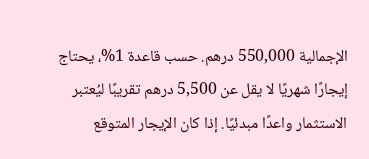الإجمالية 550,000 درهم. حسب قاعدة 1%، يحتاج إيجارًا شهريًا لا يقل عن 5,500 درهم تقريبًا ليُعتبر الاستثمار واعدًا مبدئيًا. إذا كان الإيجار المتوقع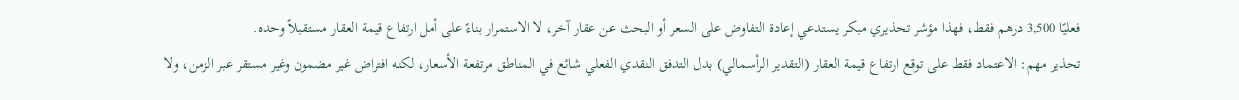فعليًا 3,500 درهم فقط، فهذا مؤشر تحذيري مبكر يستدعي إعادة التفاوض على السعر أو البحث عن عقار آخر، لا الاستمرار بناءً على أمل ارتفاع قيمة العقار مستقبلاً وحده.
تحذير مهم: الاعتماد فقط على توقع ارتفاع قيمة العقار (التقدير الرأسمالي) بدل التدفق النقدي الفعلي شائع في المناطق مرتفعة الأسعار، لكنه افتراض غير مضمون وغير مستقر عبر الزمن، ولا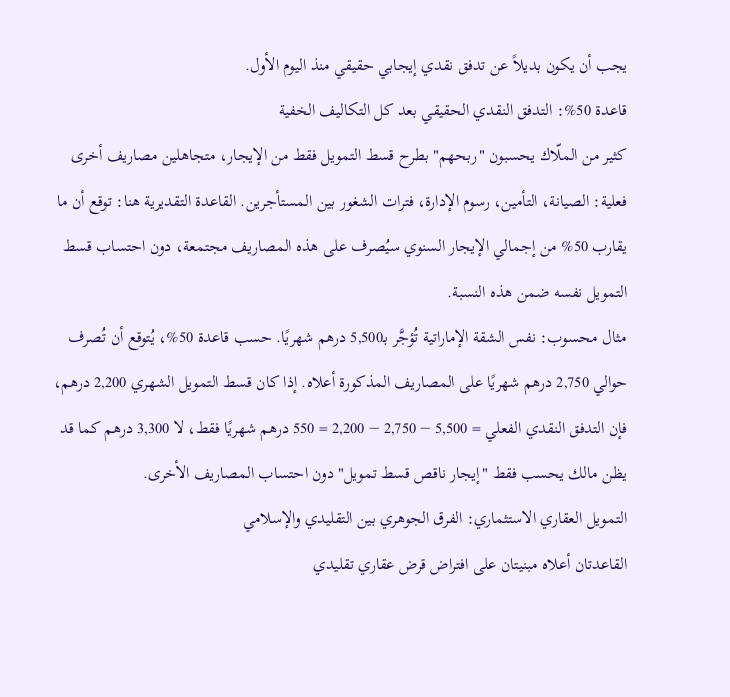يجب أن يكون بديلاً عن تدفق نقدي إيجابي حقيقي منذ اليوم الأول.
قاعدة 50%: التدفق النقدي الحقيقي بعد كل التكاليف الخفية
كثير من الملّاك يحسبون "ربحهم" بطرح قسط التمويل فقط من الإيجار، متجاهلين مصاريف أخرى فعلية: الصيانة، التأمين، رسوم الإدارة، فترات الشغور بين المستأجرين. القاعدة التقديرية هنا: توقع أن ما يقارب 50% من إجمالي الإيجار السنوي سيُصرف على هذه المصاريف مجتمعة، دون احتساب قسط التمويل نفسه ضمن هذه النسبة.
مثال محسوب: نفس الشقة الإماراتية تُؤجَّر بـ5,500 درهم شهريًا. حسب قاعدة 50%، يُتوقع أن تُصرف حوالي 2,750 درهم شهريًا على المصاريف المذكورة أعلاه. إذا كان قسط التمويل الشهري 2,200 درهم، فإن التدفق النقدي الفعلي = 5,500 − 2,750 − 2,200 = 550 درهم شهريًا فقط، لا 3,300 درهم كما قد يظن مالك يحسب فقط "إيجار ناقص قسط تمويل" دون احتساب المصاريف الأخرى.
التمويل العقاري الاستثماري: الفرق الجوهري بين التقليدي والإسلامي
القاعدتان أعلاه مبنيتان على افتراض قرض عقاري تقليدي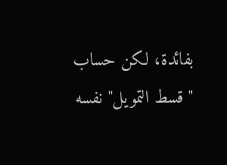بفائدة، لكن حساب "قسط التمويل" نفسه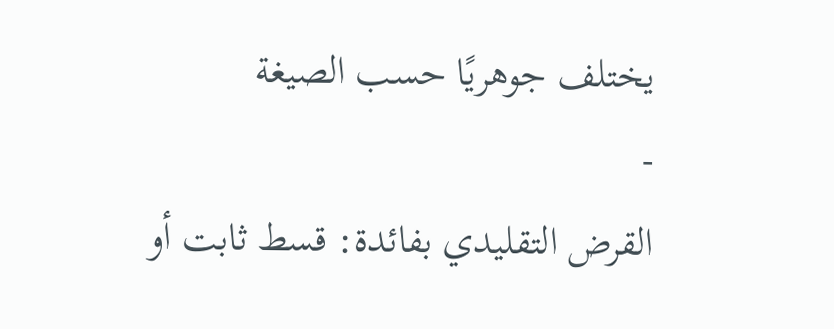يختلف جوهريًا حسب الصيغة
-
القرض التقليدي بفائدة: قسط ثابت أو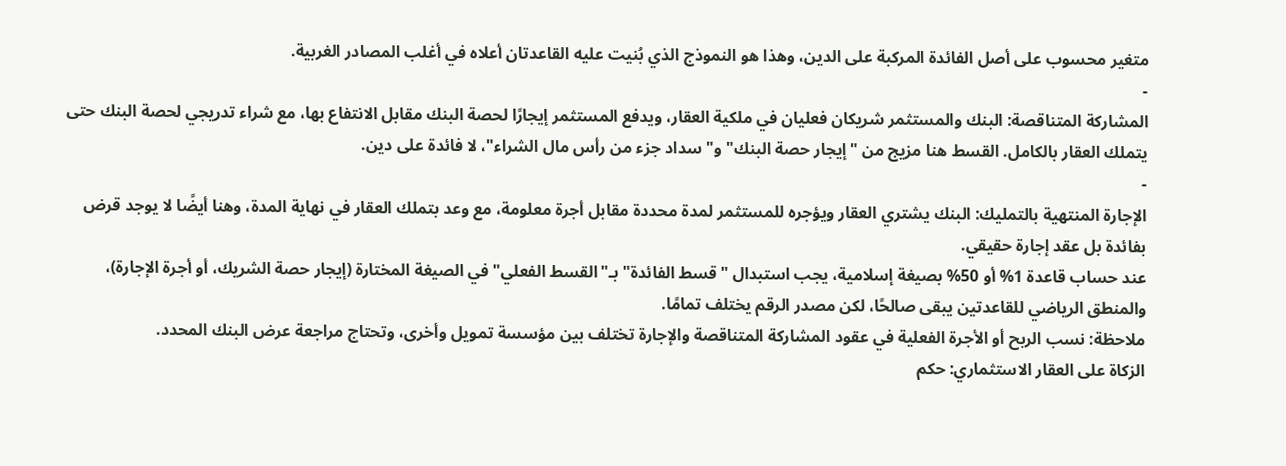متغير محسوب على أصل الفائدة المركبة على الدين، وهذا هو النموذج الذي بُنيت عليه القاعدتان أعلاه في أغلب المصادر الغربية.
-
المشاركة المتناقصة: البنك والمستثمر شريكان فعليان في ملكية العقار، ويدفع المستثمر إيجارًا لحصة البنك مقابل الانتفاع بها، مع شراء تدريجي لحصة البنك حتى يتملك العقار بالكامل. القسط هنا مزيج من "إيجار حصة البنك" و"سداد جزء من رأس مال الشراء"، لا فائدة على دين.
-
الإجارة المنتهية بالتمليك: البنك يشتري العقار ويؤجره للمستثمر لمدة محددة مقابل أجرة معلومة، مع وعد بتملك العقار في نهاية المدة، وهنا أيضًا لا يوجد قرض بفائدة بل عقد إجارة حقيقي.
عند حساب قاعدة 1% أو 50% بصيغة إسلامية، يجب استبدال "قسط الفائدة" بـ"القسط الفعلي" في الصيغة المختارة (إيجار حصة الشريك، أو أجرة الإجارة)، والمنطق الرياضي للقاعدتين يبقى صالحًا، لكن مصدر الرقم يختلف تمامًا.
ملاحظة: نسب الربح أو الأجرة الفعلية في عقود المشاركة المتناقصة والإجارة تختلف بين مؤسسة تمويل وأخرى، وتحتاج مراجعة عرض البنك المحدد.
الزكاة على العقار الاستثماري: حكم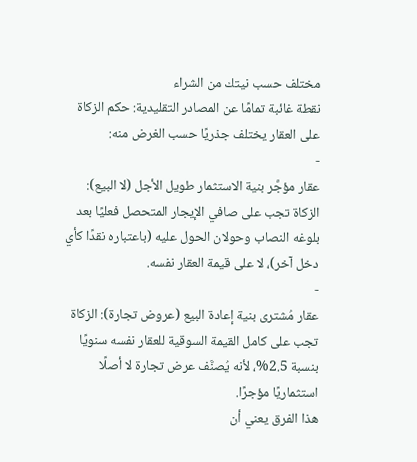مختلف حسب نيتك من الشراء
نقطة غائبة تمامًا عن المصادر التقليدية: حكم الزكاة على العقار يختلف جذريًا حسب الغرض منه:
-
عقار مؤجَّر بنية الاستثمار طويل الأجل (لا البيع): الزكاة تجب على صافي الإيجار المتحصل فعليًا بعد بلوغه النصاب وحولان الحول عليه (باعتباره نقدًا كأي دخل آخر)، لا على قيمة العقار نفسه.
-
عقار مُشترى بنية إعادة البيع (عروض تجارة): الزكاة تجب على كامل القيمة السوقية للعقار نفسه سنويًا بنسبة 2.5%، لأنه يُصنَّف عرض تجارة لا أصلًا استثماريًا مؤجرًا.
هذا الفرق يعني أن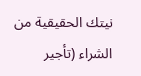نيتك الحقيقية من الشراء (تأجير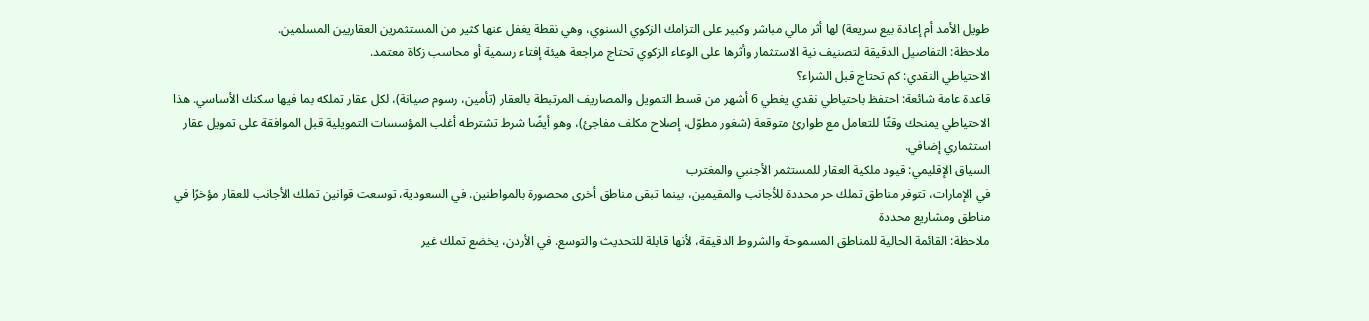طويل الأمد أم إعادة بيع سريعة) لها أثر مالي مباشر وكبير على التزامك الزكوي السنوي، وهي نقطة يغفل عنها كثير من المستثمرين العقاريين المسلمين.
ملاحظة: التفاصيل الدقيقة لتصنيف نية الاستثمار وأثرها على الوعاء الزكوي تحتاج مراجعة هيئة إفتاء رسمية أو محاسب زكاة معتمد.
الاحتياطي النقدي: كم تحتاج قبل الشراء؟
قاعدة عامة شائعة: احتفظ باحتياطي نقدي يغطي 6 أشهر من قسط التمويل والمصاريف المرتبطة بالعقار (تأمين، رسوم صيانة)، لكل عقار تملكه بما فيها سكنك الأساسي. هذا الاحتياطي يمنحك وقتًا للتعامل مع طوارئ متوقعة (شغور مطوّل، إصلاح مكلف مفاجئ)، وهو أيضًا شرط تشترطه أغلب المؤسسات التمويلية قبل الموافقة على تمويل عقار استثماري إضافي.
السياق الإقليمي: قيود ملكية العقار للمستثمر الأجنبي والمغترب
في الإمارات، تتوفر مناطق تملك حر محددة للأجانب والمقيمين، بينما تبقى مناطق أخرى محصورة بالمواطنين. في السعودية، توسعت قوانين تملك الأجانب للعقار مؤخرًا في مناطق ومشاريع محددة
ملاحظة: القائمة الحالية للمناطق المسموحة والشروط الدقيقة، لأنها قابلة للتحديث والتوسع. في الأردن، يخضع تملك غير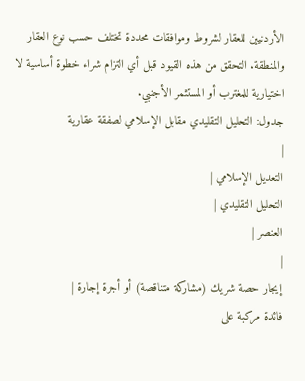الأردنيين للعقار لشروط وموافقات محددة تختلف حسب نوع العقار والمنطقة. التحقق من هذه القيود قبل أي التزام شراء خطوة أساسية لا اختيارية للمغترب أو المستثمر الأجنبي.
جدول: التحليل التقليدي مقابل الإسلامي لصفقة عقارية
|
التعديل الإسلامي |
التحليل التقليدي |
العنصر |
|
إيجار حصة شريك (مشاركة متناقصة) أو أجرة إجارة |
فائدة مركبة على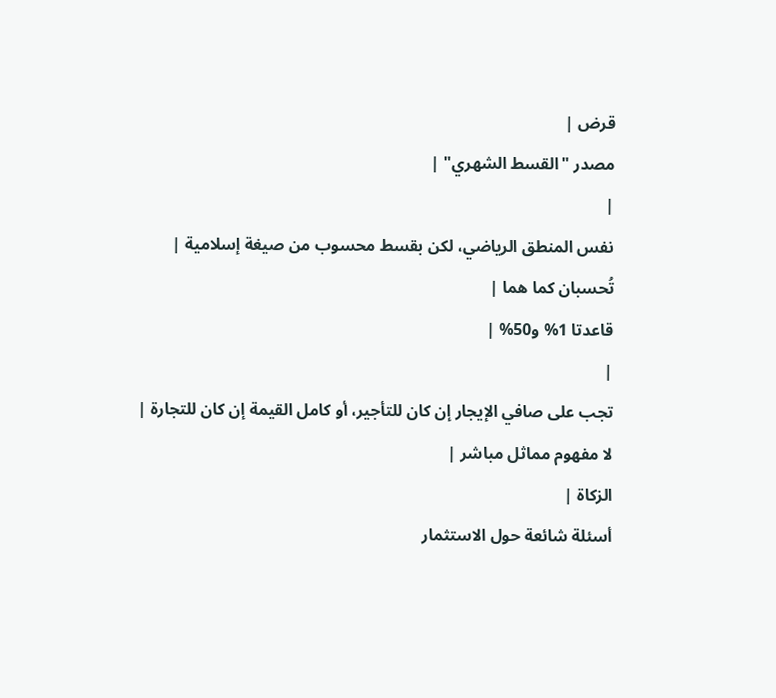قرض |
مصدر "القسط الشهري" |
|
نفس المنطق الرياضي، لكن بقسط محسوب من صيغة إسلامية |
تُحسبان كما هما |
قاعدتا 1% و50% |
|
تجب على صافي الإيجار إن كان للتأجير، أو كامل القيمة إن كان للتجارة |
لا مفهوم مماثل مباشر |
الزكاة |
أسئلة شائعة حول الاستثمار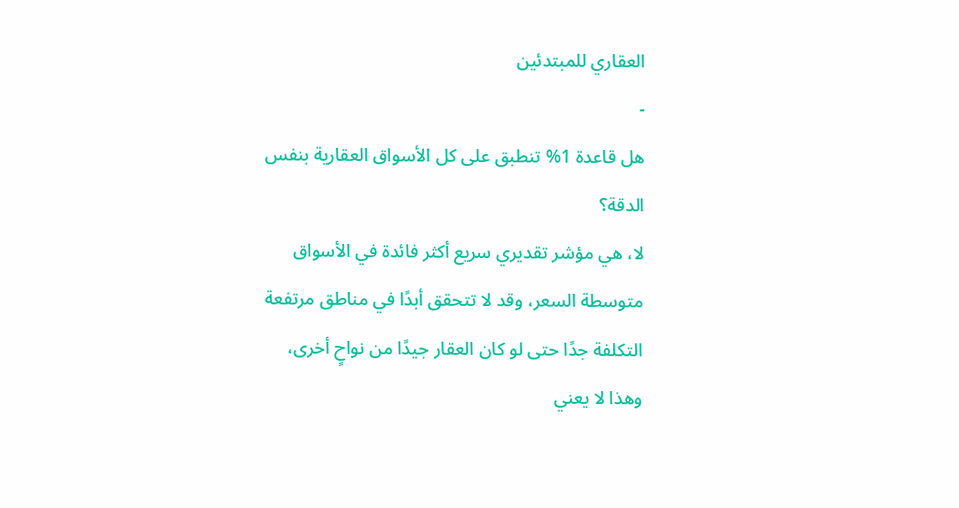العقاري للمبتدئين
-
هل قاعدة 1% تنطبق على كل الأسواق العقارية بنفس الدقة؟
لا، هي مؤشر تقديري سريع أكثر فائدة في الأسواق متوسطة السعر، وقد لا تتحقق أبدًا في مناطق مرتفعة التكلفة جدًا حتى لو كان العقار جيدًا من نواحٍ أخرى، وهذا لا يعني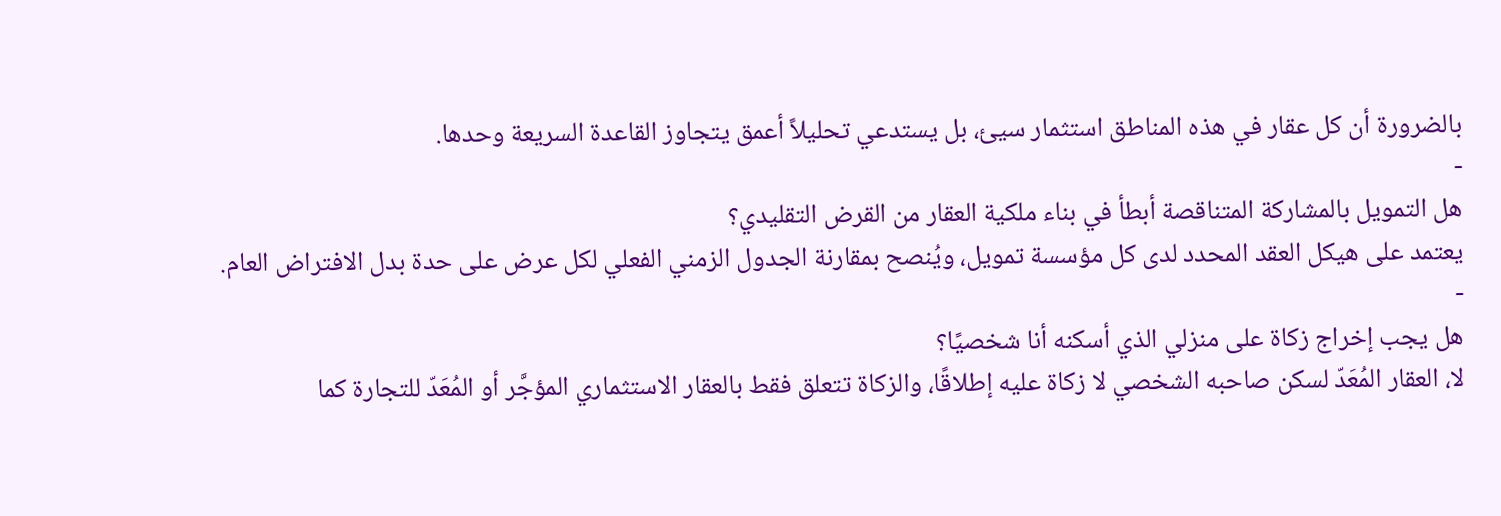بالضرورة أن كل عقار في هذه المناطق استثمار سيئ، بل يستدعي تحليلاً أعمق يتجاوز القاعدة السريعة وحدها.
-
هل التمويل بالمشاركة المتناقصة أبطأ في بناء ملكية العقار من القرض التقليدي؟
يعتمد على هيكل العقد المحدد لدى كل مؤسسة تمويل، ويُنصح بمقارنة الجدول الزمني الفعلي لكل عرض على حدة بدل الافتراض العام.
-
هل يجب إخراج زكاة على منزلي الذي أسكنه أنا شخصيًا؟
لا، العقار المُعَدّ لسكن صاحبه الشخصي لا زكاة عليه إطلاقًا، والزكاة تتعلق فقط بالعقار الاستثماري المؤجَّر أو المُعَدّ للتجارة كما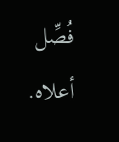فُصِّل أعلاه.